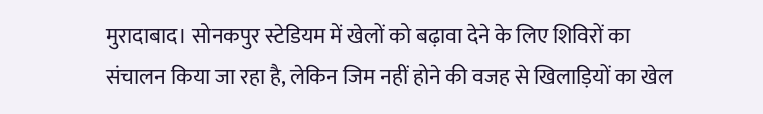मुरादाबाद। सोनकपुर स्टेडियम में खेलों को बढ़ावा देने के लिए शिविरों का संचालन किया जा रहा है, लेकिन जिम नहीं होने की वजह से खिलाड़ियों का खेल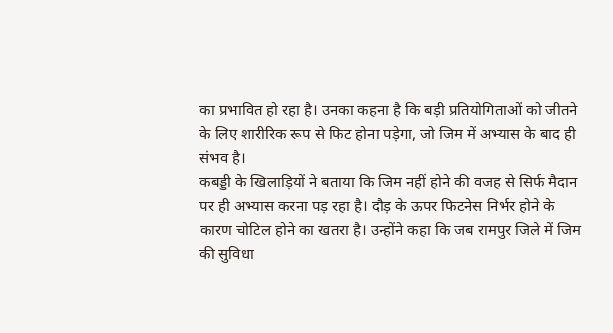का प्रभावित हो रहा है। उनका कहना है कि बड़ी प्रतियोगिताओं को जीतने के लिए शारीरिक रूप से फिट होना पड़ेगा, जो जिम में अभ्यास के बाद ही संभव है।
कबड्डी के खिलाड़ियों ने बताया कि जिम नहीं होने की वजह से सिर्फ मैदान पर ही अभ्यास करना पड़ रहा है। दौड़ के ऊपर फिटनेस निर्भर होने के कारण चोटिल होने का खतरा है। उन्होंने कहा कि जब रामपुर जिले में जिम की सुविधा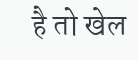है तो खेल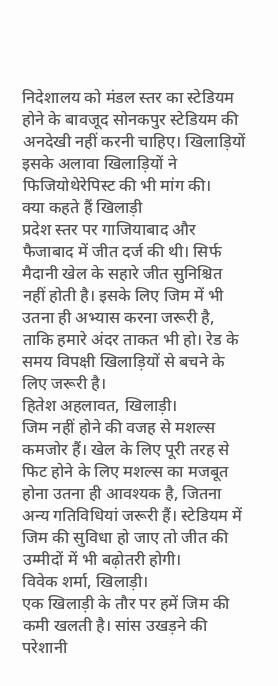निदेशालय को मंडल स्तर का स्टेडियम होने के बावजूद सोनकपुर स्टेडियम की अनदेखी नहीं करनी चाहिए। खिलाड़ियों इसके अलावा खिलाड़ियों ने फिजियोथेरेपिस्ट की भी मांग की।
क्या कहते हैं खिलाड़ी
प्रदेश स्तर पर गाजियाबाद और फैजाबाद में जीत दर्ज की थी। सिर्फ मैदानी खेल के सहारे जीत सुनिश्चित नहीं होती है। इसके लिए जिम में भी उतना ही अभ्यास करना जरूरी है, ताकि हमारे अंदर ताकत भी हो। रेड के समय विपक्षी खिलाड़ियों से बचने के लिए जरूरी है।
हितेश अहलावत, खिलाड़ी।
जिम नहीं होने की वजह से मशल्स कमजोर हैं। खेल के लिए पूरी तरह से फिट होने के लिए मशल्स का मजबूत होना उतना ही आवश्यक है, जितना अन्य गतिविधियां जरूरी हैं। स्टेडियम में जिम की सुविधा हो जाए तो जीत की उम्मीदों में भी बढ़ोतरी होगी।
विवेक शर्मा, खिलाड़ी।
एक खिलाड़ी के तौर पर हमें जिम की कमी खलती है। सांस उखड़ने की परेशानी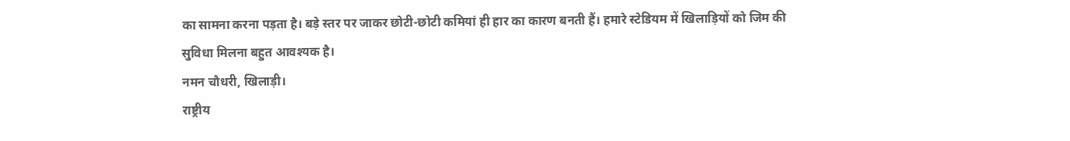का सामना करना पड़ता है। बड़े स्तर पर जाकर छोटी-छोटी कमियां ही हार का कारण बनती हैं। हमारे स्टेडियम में खिलाड़ियों को जिम की सुविधा मिलना बहुत आवश्यक है।
नमन चौधरी, खिलाड़ी।
राष्ट्रीय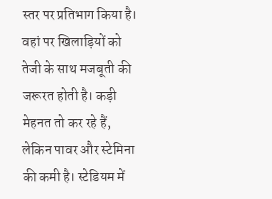स्तर पर प्रतिभाग किया है। वहां पर खिलाड़ियों को तेजी के साथ मजबूती की जरूरत होती है। कड़ी मेहनत तो कर रहे हैं, लेकिन पावर और स्टेमिना की कमी है। स्टेडियम में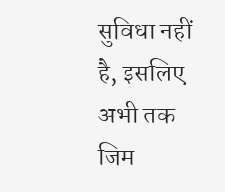सुविधा नहीं है, इसलिए अभी तक जिम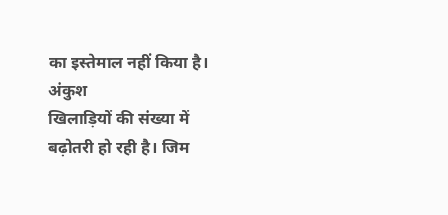का इस्तेमाल नहीं किया है।
अंकुश
खिलाड़ियों की संख्या में बढ़ोतरी हो रही है। जिम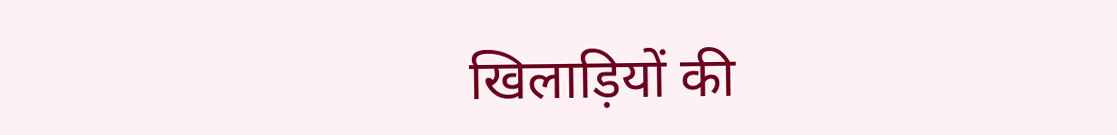खिलाड़ियों की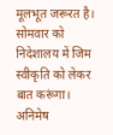मूलभूत जरूरत है। सोमवार को निदेशालय में जिम स्वीकृति को लेकर बात करूंगा।
अनिमेष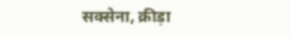सक्सेना, क्रीड़ा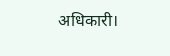अधिकारी।